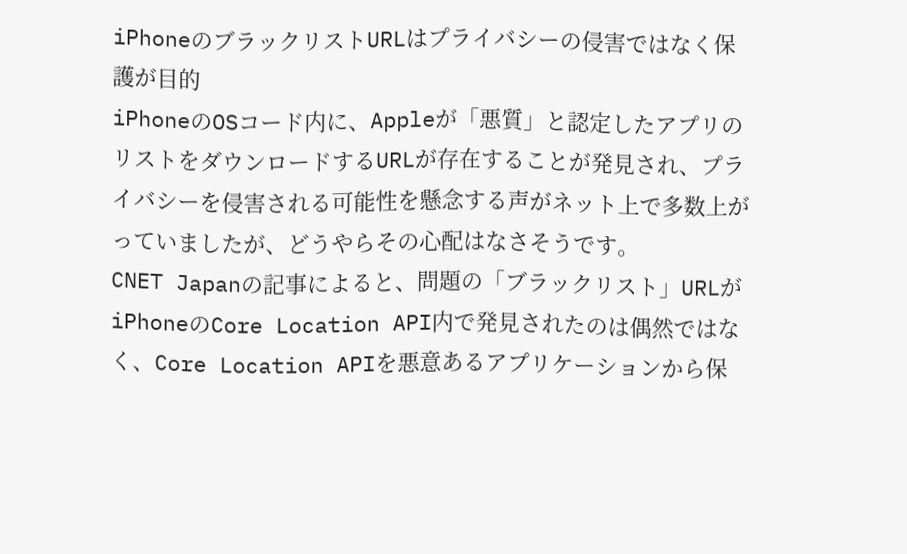iPhoneのブラックリストURLはプライバシーの侵害ではなく保護が目的
iPhoneのOSコード内に、Appleが「悪質」と認定したアプリのリストをダウンロードするURLが存在することが発見され、プライバシーを侵害される可能性を懸念する声がネット上で多数上がっていましたが、どうやらその心配はなさそうです。
CNET Japanの記事によると、問題の「ブラックリスト」URLがiPhoneのCore Location API内で発見されたのは偶然ではなく、Core Location APIを悪意あるアプリケーションから保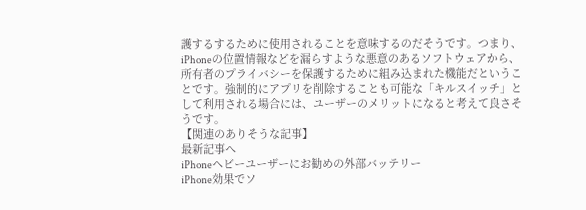護するするために使用されることを意味するのだそうです。つまり、iPhoneの位置情報などを漏らすような悪意のあるソフトウェアから、所有者のプライバシーを保護するために組み込まれた機能だということです。強制的にアプリを削除することも可能な「キルスイッチ」として利用される場合には、ユーザーのメリットになると考えて良さそうです。
【関連のありそうな記事】
最新記事へ
iPhoneヘビーユーザーにお勧めの外部バッテリー
iPhone効果でソ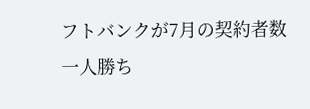フトバンクが7月の契約者数一人勝ち